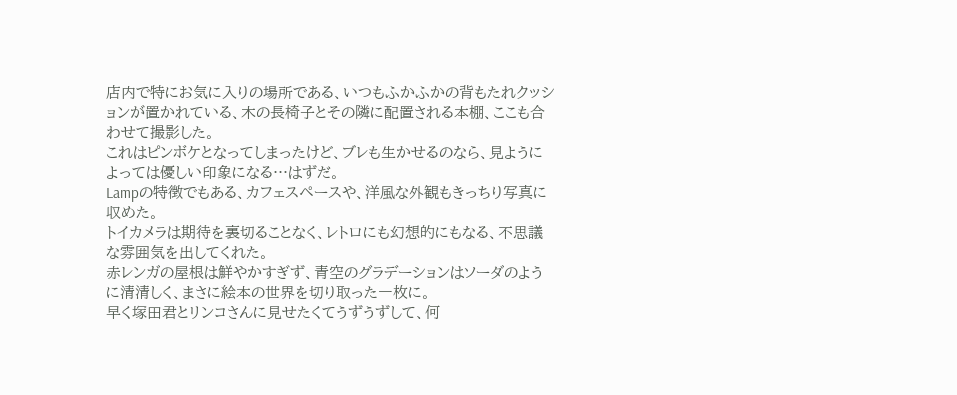店内で特にお気に入りの場所である、いつもふかふかの背もたれクッションが置かれている、木の長椅子とその隣に配置される本棚、ここも合わせて撮影した。
これはピンボケとなってしまったけど、ブレも生かせるのなら、見ようによっては優しい印象になる…はずだ。
Lampの特徴でもある、カフェスペースや、洋風な外観もきっちり写真に収めた。
トイカメラは期待を裏切ることなく、レトロにも幻想的にもなる、不思議な雰囲気を出してくれた。
赤レンガの屋根は鮮やかすぎず、青空のグラデーションはソーダのように清清しく、まさに絵本の世界を切り取った一枚に。
早く塚田君とリンコさんに見せたくてうずうずして、何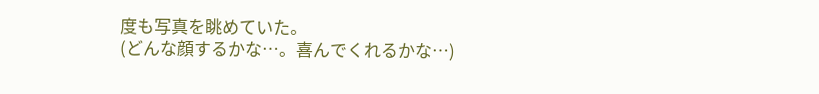度も写真を眺めていた。
(どんな顔するかな…。喜んでくれるかな…)